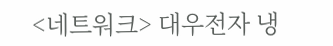<네트워크> 대우전자 냉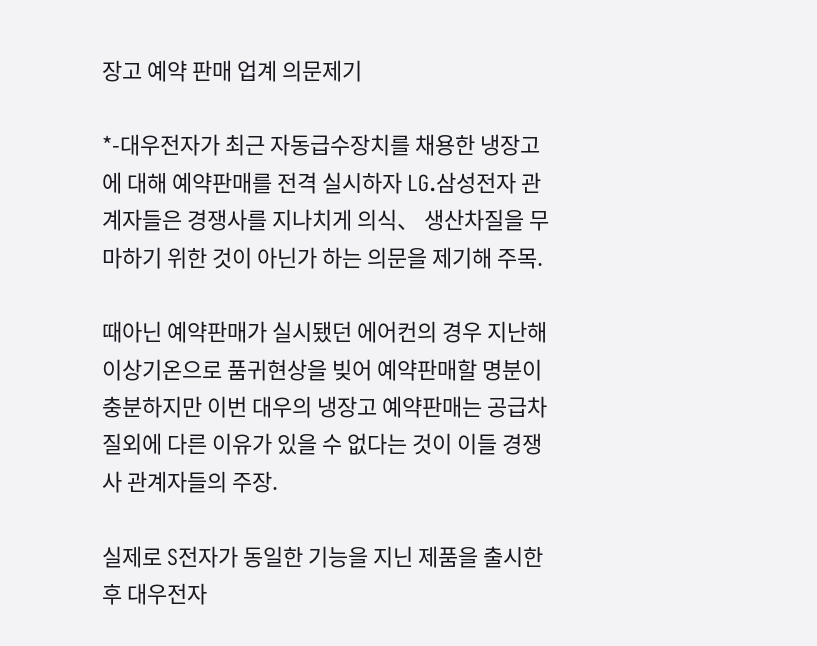장고 예약 판매 업계 의문제기

*-대우전자가 최근 자동급수장치를 채용한 냉장고에 대해 예약판매를 전격 실시하자 LG.삼성전자 관계자들은 경쟁사를 지나치게 의식、 생산차질을 무마하기 위한 것이 아닌가 하는 의문을 제기해 주목.

때아닌 예약판매가 실시됐던 에어컨의 경우 지난해 이상기온으로 품귀현상을 빚어 예약판매할 명분이 충분하지만 이번 대우의 냉장고 예약판매는 공급차 질외에 다른 이유가 있을 수 없다는 것이 이들 경쟁사 관계자들의 주장.

실제로 S전자가 동일한 기능을 지닌 제품을 출시한후 대우전자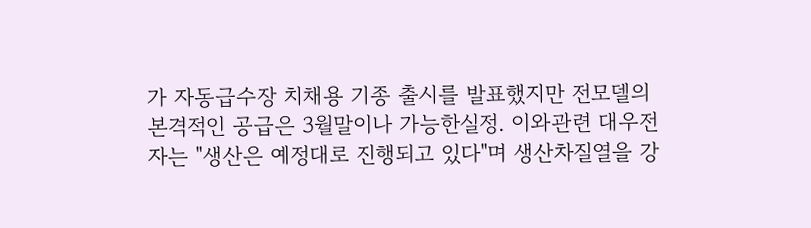가 자동급수장 치채용 기종 출시를 발표했지만 전모델의 본격적인 공급은 3월말이나 가능한실정. 이와관련 대우전자는 "생산은 예정대로 진행되고 있다"며 생산차질열을 강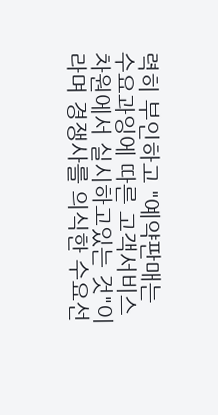력히 부인하고 "예약판매는 수요과잉에 따른 고객서비스 차원에서 실시하고있는 것"이라며 경쟁사를 의식한 수요선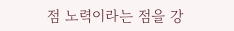점 노력이라는 점을 강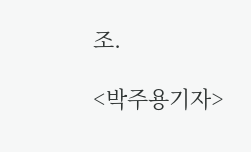조.

<박주용기자>